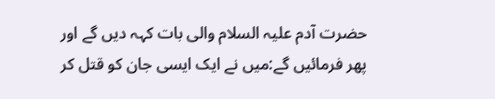حضرت آدم علیہ السلام والی بات کہہ دیں گے اور پھر فرمائیں گے:میں نے ایک ایسی جان کو قتل کر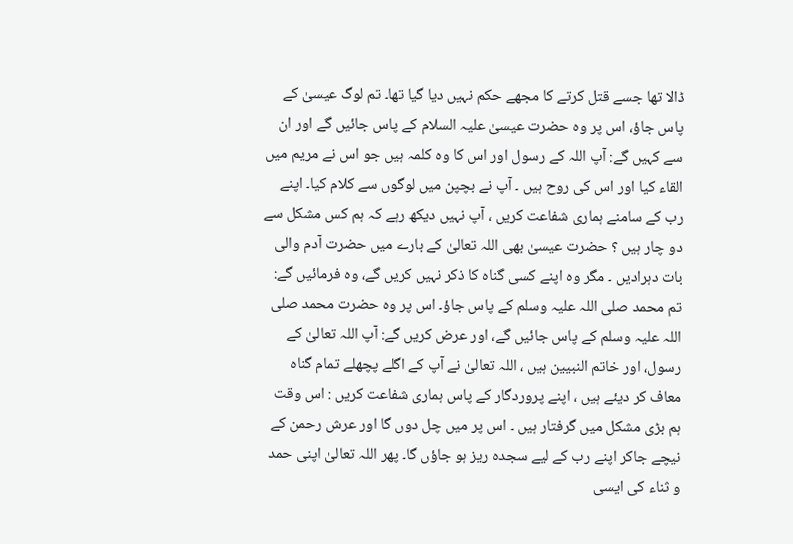ڈالا تھا جسے قتل کرتے کا مجھے حکم نہیں دیا گیا تھا۔ تم لوگ عیسیٰ کے پاس جاؤ، اس پر وہ حضرت عیسیٰ علیہ السلام کے پاس جائیں گے اور ان سے کہیں گے: آپ اللہ کے رسول اور اس کا وہ کلمہ ہیں جو اس نے مریم میں القاء کیا اور اس کی روح ہیں ۔ آپ نے بچپن میں لوگوں سے کلام کیا۔ اپنے رب کے سامنے ہماری شفاعت کریں ، آپ نہیں دیکھ رہے کہ ہم کس مشکل سے دو چار ہیں ؟ حضرت عیسیٰ بھی اللہ تعالیٰ کے بارے میں حضرت آدم والی بات دہرادیں ۔ مگر وہ اپنے کسی گناہ کا ذکر نہیں کریں گے، وہ فرمائیں گے: تم محمد صلی اللہ علیہ وسلم کے پاس جاؤ۔ اس پر وہ حضرت محمد صلی اللہ علیہ وسلم کے پاس جائیں گے، اور عرض کریں گے: آپ اللہ تعالیٰ کے رسول، اور خاتم النبیین ہیں ، اللہ تعالیٰ نے آپ کے اگلے پچھلے تمام گناہ معاف کر دیئے ہیں ، اپنے پروردگار کے پاس ہماری شفاعت کریں : اس وقت ہم بڑی مشکل میں گرفتار ہیں ۔ اس پر میں چل دوں گا اور عرش رحمن کے نیچے جاکر اپنے رب کے لیے سجدہ ریز ہو جاؤں گا۔ پھر اللہ تعالیٰ اپنی حمد و ثناء کی ایسی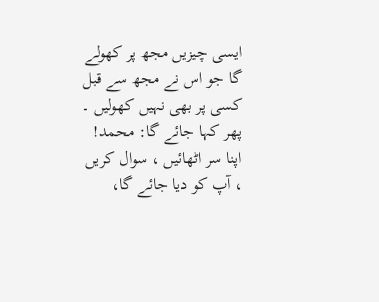ایسی چیزیں مجھ پر کھولے گا جو اس نے مجھ سے قبل کسی پر بھی نہیں کھولیں ۔ پھر کہا جائے گا: محمد! اپنا سر اٹھائیں ، سوال کریں ، آپ کو دیا جائے گا،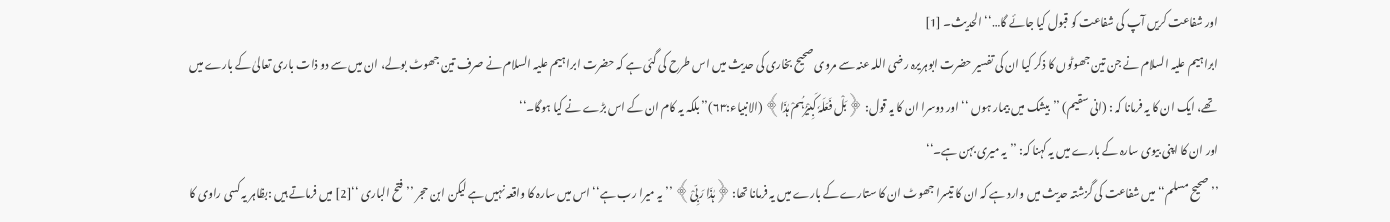اور شفاعت کریں آپ کی شفاعت کو قبول کیا جائے گا…‘‘ الحدیث۔ [1]
ابراہیم علیہ السلام نے جن تین جھوٹوں کا ذکر کیا ان کی تفسیر حضرت ابوہریرہ رضی اللہ عنہ سے مروی صحیح بخاری کی حدیث میں اس طرح کی گئی ہے کہ حضرت ابراہیم علیہ السلام نے صرف تین جھوٹ بولے، ان میں سے دو ذات باری تعالیٰ کے بارے میں تھے، ایک ان کا یہ فرمانا کہ : (انی سقیم) ’’بیشک میں بیمار ہوں ‘‘ اور دوسرا ان کا یہ قول: ﴿بَلْ فَعَلَہٗ کَبِیْرُہُمْ ہٰذَا﴾ (الانبیاء:۶۳)’’بلکہ یہ کام ان کے اس بڑے نے کیا ہوگا۔‘‘
اور ان کا اپنی بیوی سارہ کے بارے میں یہ کہنا کہ: ’’یہ میری بہن ہے۔‘‘
’’صحیح مسلم‘‘میں شفاعت کی گزشتہ حدیث میں وارد ہے کہ ان کا تیسرا جھوٹ ان کا ستارے کے بارے میں یہ فرمانا تھا: ﴿ہٰذَا رَبِّیْ﴾ ’’یہ میرا رب ہے‘‘ اس میں سارہ کا واقعہ نہیں ہے لیکن ابن حجر ’’فتح الباری ‘‘[2] میں فرماتے ہیں :بظاہر یہ کسی راوی کا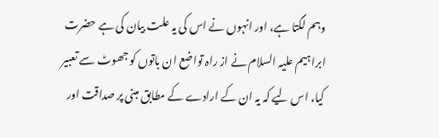وہم لگتا ہے، اور انہوں نے اس کی یہ علت بیان کی ہے حضرت ابراہیم علیہ السلام نے از راہ تواضع ان باتوں کو جھوٹ سے تعبیر کیا، اس لیے کہ یہ ان کے ارادے کے مطابق مبنی پر صداقت اور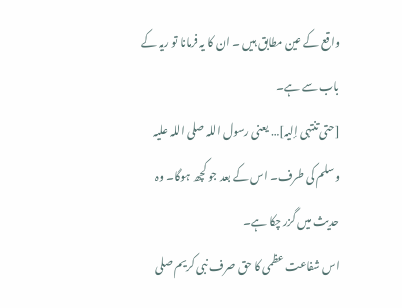واقع کے عین مطابق ہیں ۔ ان کا یہ فرمانا تو ریہ کے باب سے ہے۔
[حتی تنتہی إلیہ]… یعنی رسول اللہ صلی اللہ علیہ وسلم کی طرف۔ اس کے بعد جو کچھ ہوگا۔ وہ حدیث میں گزر چکا ہے۔
اس شفاعت عظمی کا حق صرف نبی کریم صلی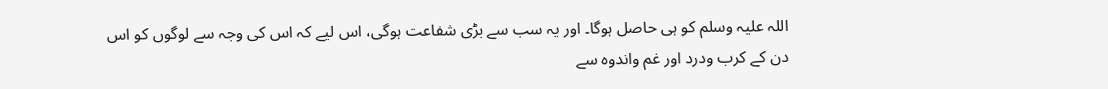اللہ علیہ وسلم کو ہی حاصل ہوگا۔ اور یہ سب سے بڑی شفاعت ہوگی، اس لیے کہ اس کی وجہ سے لوگوں کو اس دن کے کرب ودرد اور غم واندوہ سے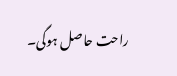راحت حاصل ہوگی۔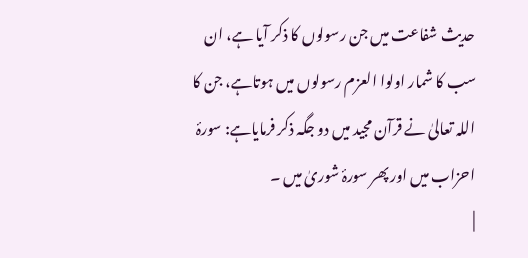حدیث شفاعت میں جن رسولوں کا ذکر آیا ہے، ان سب کا شمار اولوا العزم رسولوں میں ہوتاہے، جن کا اللہ تعالیٰ نے قرآن مجید میں دو جگہ ذکر فرمایاہے: سورۂ احزاب میں اور پھر سورۂ شوریٰ میں ۔
|